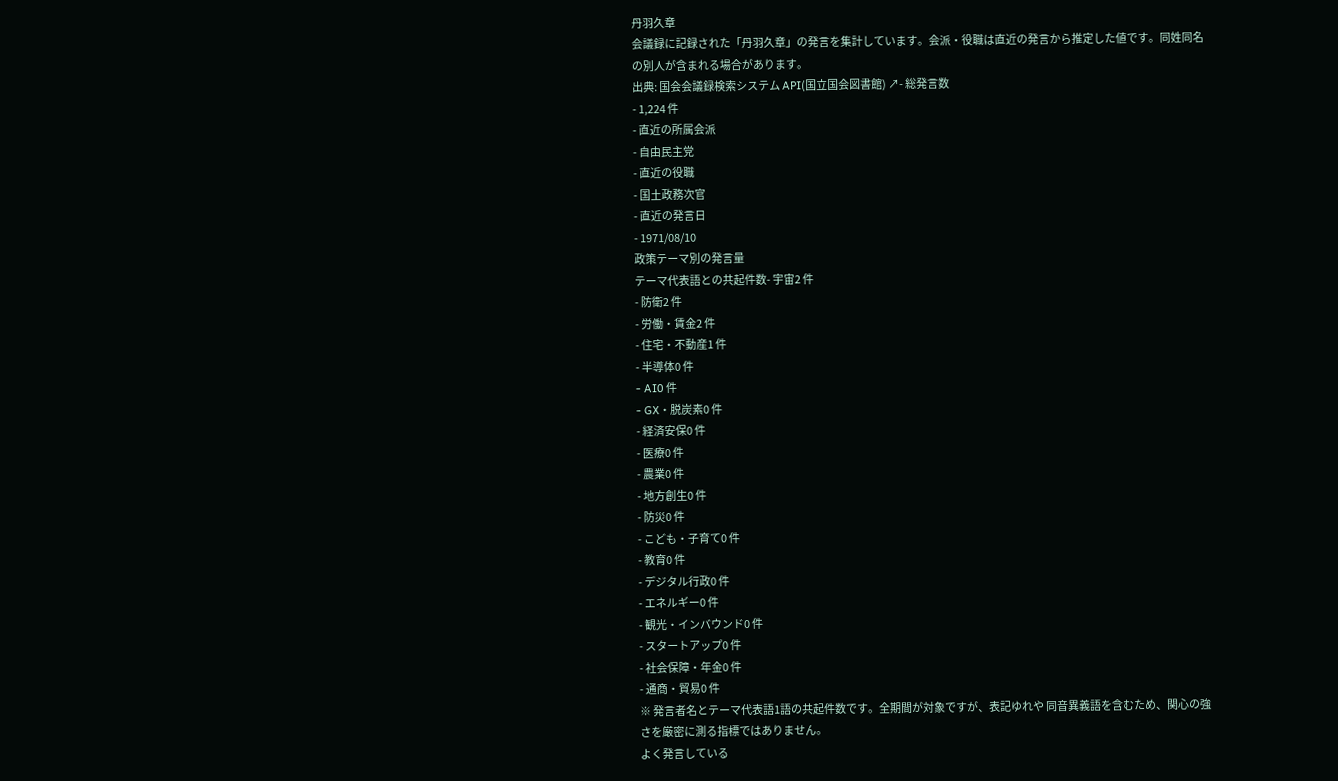丹羽久章
会議録に記録された「丹羽久章」の発言を集計しています。会派・役職は直近の発言から推定した値です。同姓同名の別人が含まれる場合があります。
出典: 国会会議録検索システム API(国立国会図書館) ↗- 総発言数
- 1,224 件
- 直近の所属会派
- 自由民主党
- 直近の役職
- 国土政務次官
- 直近の発言日
- 1971/08/10
政策テーマ別の発言量
テーマ代表語との共起件数- 宇宙2 件
- 防衛2 件
- 労働・賃金2 件
- 住宅・不動産1 件
- 半導体0 件
- AI0 件
- GX・脱炭素0 件
- 経済安保0 件
- 医療0 件
- 農業0 件
- 地方創生0 件
- 防災0 件
- こども・子育て0 件
- 教育0 件
- デジタル行政0 件
- エネルギー0 件
- 観光・インバウンド0 件
- スタートアップ0 件
- 社会保障・年金0 件
- 通商・貿易0 件
※ 発言者名とテーマ代表語1語の共起件数です。全期間が対象ですが、表記ゆれや 同音異義語を含むため、関心の強さを厳密に測る指標ではありません。
よく発言している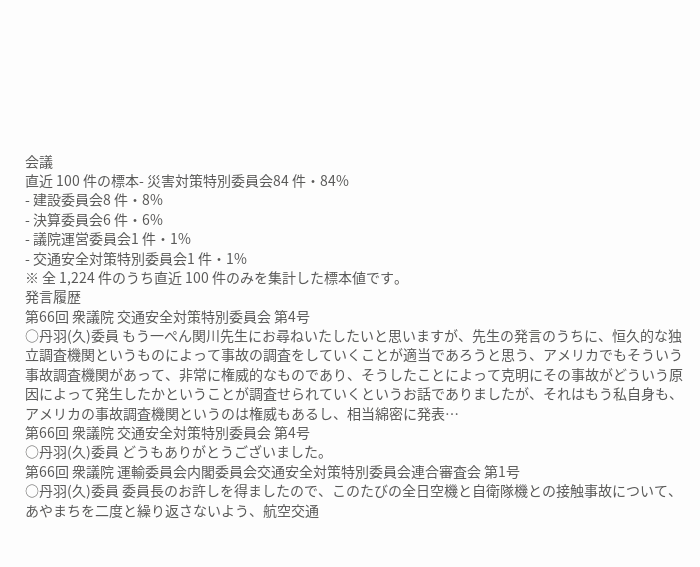会議
直近 100 件の標本- 災害対策特別委員会84 件・84%
- 建設委員会8 件・8%
- 決算委員会6 件・6%
- 議院運営委員会1 件・1%
- 交通安全対策特別委員会1 件・1%
※ 全 1,224 件のうち直近 100 件のみを集計した標本値です。
発言履歴
第66回 衆議院 交通安全対策特別委員会 第4号
○丹羽(久)委員 もう一ぺん関川先生にお尋ねいたしたいと思いますが、先生の発言のうちに、恒久的な独立調査機関というものによって事故の調査をしていくことが適当であろうと思う、アメリカでもそういう事故調査機関があって、非常に権威的なものであり、そうしたことによって克明にその事故がどういう原因によって発生したかということが調査せられていくというお話でありましたが、それはもう私自身も、アメリカの事故調査機関というのは権威もあるし、相当綿密に発表…
第66回 衆議院 交通安全対策特別委員会 第4号
○丹羽(久)委員 どうもありがとうございました。
第66回 衆議院 運輸委員会内閣委員会交通安全対策特別委員会連合審査会 第1号
○丹羽(久)委員 委員長のお許しを得ましたので、このたびの全日空機と自衛隊機との接触事故について、あやまちを二度と繰り返さないよう、航空交通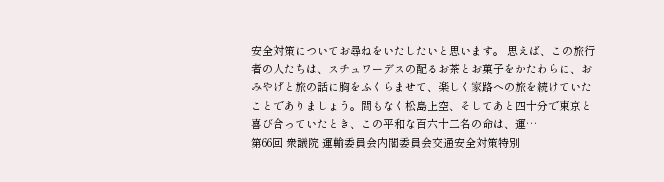安全対策についてお尋ねをいたしたいと思います。 思えば、この旅行者の人たちは、スチュワーデスの配るお茶とお菓子をかたわらに、おみやげと旅の話に胸をふくらませて、楽しく家路への旅を続けていたことでありましょう。間もなく松島上空、そしてあと四十分で東京と喜び合っていたとき、この平和な百六十二名の命は、運…
第66回 衆議院 運輸委員会内閣委員会交通安全対策特別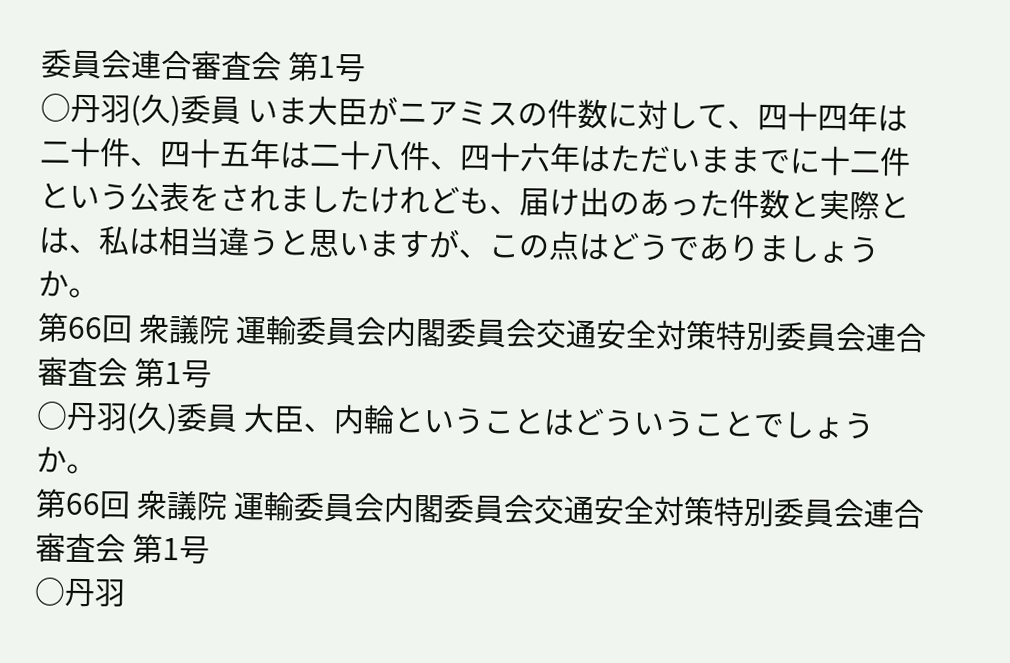委員会連合審査会 第1号
○丹羽(久)委員 いま大臣がニアミスの件数に対して、四十四年は二十件、四十五年は二十八件、四十六年はただいままでに十二件という公表をされましたけれども、届け出のあった件数と実際とは、私は相当違うと思いますが、この点はどうでありましょうか。
第66回 衆議院 運輸委員会内閣委員会交通安全対策特別委員会連合審査会 第1号
○丹羽(久)委員 大臣、内輪ということはどういうことでしょうか。
第66回 衆議院 運輸委員会内閣委員会交通安全対策特別委員会連合審査会 第1号
○丹羽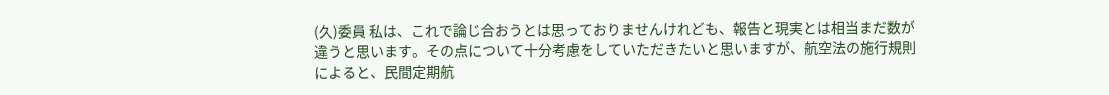(久)委員 私は、これで論じ合おうとは思っておりませんけれども、報告と現実とは相当まだ数が違うと思います。その点について十分考慮をしていただきたいと思いますが、航空法の施行規則によると、民間定期航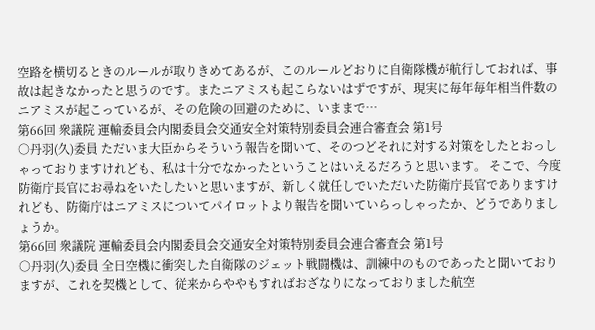空路を横切るときのルールが取りきめてあるが、このルールどおりに自衛隊機が航行しておれば、事故は起きなかったと思うのです。またニアミスも起こらないはずですが、現実に毎年毎年相当件数のニアミスが起こっているが、その危険の回避のために、いままで…
第66回 衆議院 運輸委員会内閣委員会交通安全対策特別委員会連合審査会 第1号
○丹羽(久)委員 ただいま大臣からそういう報告を聞いて、そのつどそれに対する対策をしたとおっしゃっておりますけれども、私は十分でなかったということはいえるだろうと思います。 そこで、今度防衛庁長官にお尋ねをいたしたいと思いますが、新しく就任しでいただいた防衛庁長官でありますけれども、防衛庁はニアミスについてパイロットより報告を聞いていらっしゃったか、どうでありましょうか。
第66回 衆議院 運輸委員会内閣委員会交通安全対策特別委員会連合審査会 第1号
○丹羽(久)委員 全日空機に衝突した自衛隊のジェット戦闘機は、訓練中のものであったと聞いておりますが、これを契機として、従来からややもすればおざなりになっておりました航空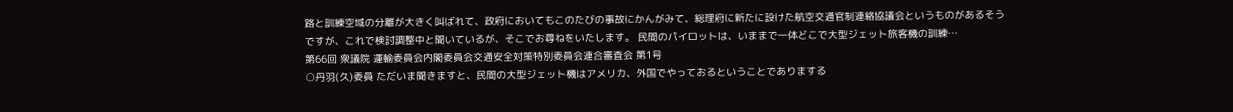路と訓練空域の分離が大きく叫ばれて、政府においてもこのたびの事故にかんがみて、総理府に新たに設けた航空交通官制連絡協議会というものがあるそうですが、これで検討調整中と聞いているが、そこでお尋ねをいたします。 民間のパイロットは、いままで一体どこで大型ジェット旅客機の訓練…
第66回 衆議院 運輸委員会内閣委員会交通安全対策特別委員会連合審査会 第1号
○丹羽(久)委員 ただいま聞きますと、民間の大型ジェット機はアメリカ、外国でやっておるということでありまする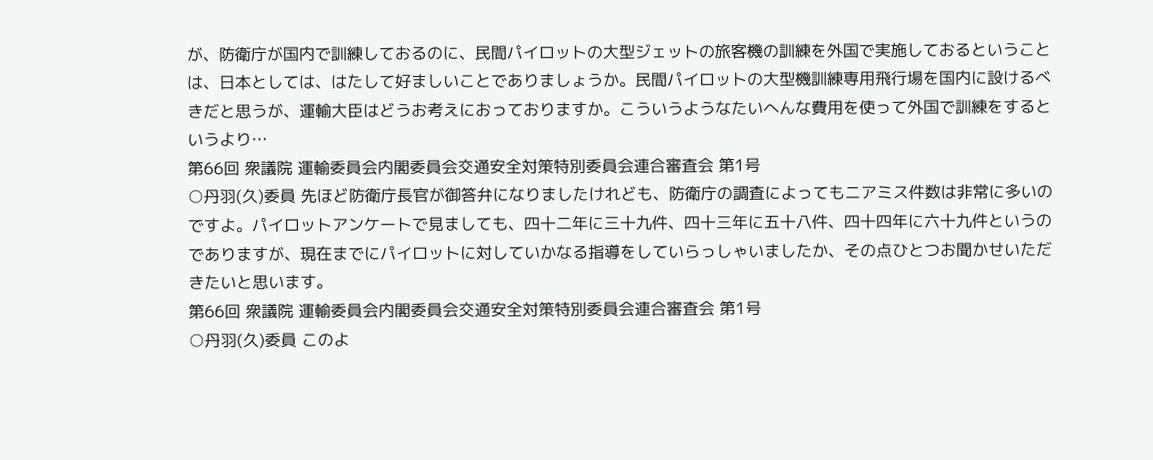が、防衛庁が国内で訓練しておるのに、民間パイロットの大型ジェットの旅客機の訓練を外国で実施しておるということは、日本としては、はたして好ましいことでありましょうか。民間パイロットの大型機訓練専用飛行場を国内に設けるべきだと思うが、運輸大臣はどうお考えにおっておりますか。こういうようなたいへんな費用を使って外国で訓練をするというより…
第66回 衆議院 運輸委員会内閣委員会交通安全対策特別委員会連合審査会 第1号
○丹羽(久)委員 先ほど防衛庁長官が御答弁になりましたけれども、防衛庁の調査によってもニアミス件数は非常に多いのですよ。パイロットアンケートで見ましても、四十二年に三十九件、四十三年に五十八件、四十四年に六十九件というのでありますが、現在までにパイロットに対していかなる指導をしていらっしゃいましたか、その点ひとつお聞かせいただきたいと思います。
第66回 衆議院 運輸委員会内閣委員会交通安全対策特別委員会連合審査会 第1号
○丹羽(久)委員 このよ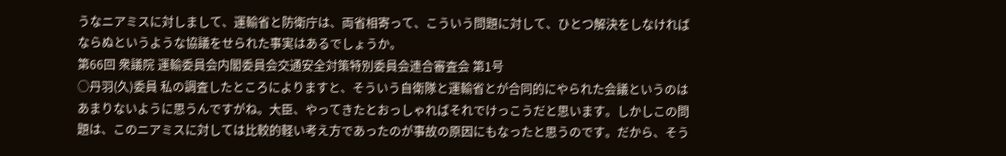うなニアミスに対しまして、運輸省と防衛庁は、両省相寄って、こういう問題に対して、ひとつ解決をしなければならぬというような協議をせられた事実はあるでしょうか。
第66回 衆議院 運輸委員会内閣委員会交通安全対策特別委員会連合審査会 第1号
○丹羽(久)委員 私の調査したところによりますと、そういう自衛隊と運輸省とが合同的にやられた会議というのはあまりないように思うんですがね。大臣、やってきたとおっしゃればそれでけっこうだと思います。しかしこの問題は、このニアミスに対しては比較的軽い考え方であったのが事故の原因にもなったと思うのです。だから、そう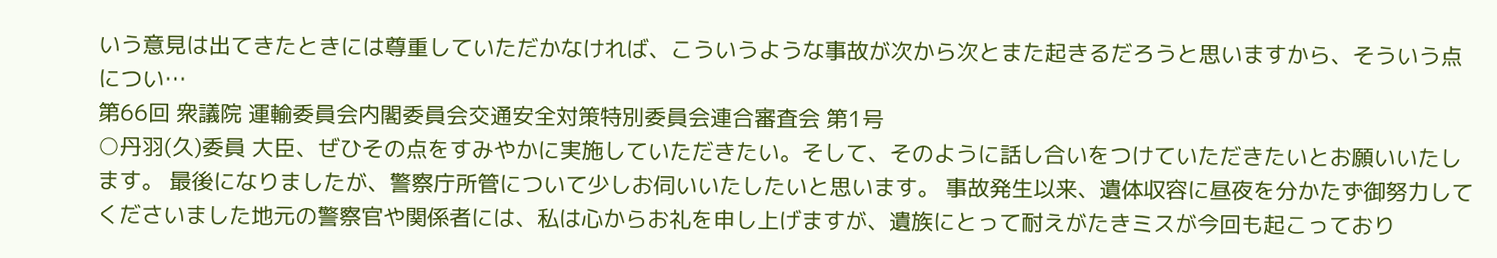いう意見は出てきたときには尊重していただかなければ、こういうような事故が次から次とまた起きるだろうと思いますから、そういう点につい…
第66回 衆議院 運輸委員会内閣委員会交通安全対策特別委員会連合審査会 第1号
○丹羽(久)委員 大臣、ぜひその点をすみやかに実施していただきたい。そして、そのように話し合いをつけていただきたいとお願いいたします。 最後になりましたが、警察庁所管について少しお伺いいたしたいと思います。 事故発生以来、遺体収容に昼夜を分かたず御努力してくださいました地元の警察官や関係者には、私は心からお礼を申し上げますが、遺族にとって耐えがたきミスが今回も起こっており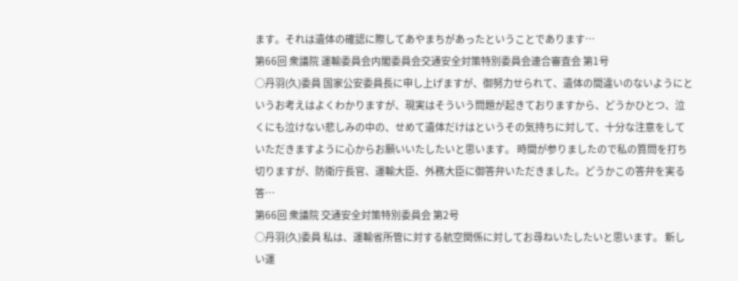ます。それは遺体の確認に際してあやまちがあったということであります…
第66回 衆議院 運輸委員会内閣委員会交通安全対策特別委員会連合審査会 第1号
○丹羽(久)委員 国家公安委員長に申し上げますが、御努力せられて、遺体の間違いのないようにというお考えはよくわかりますが、現実はそういう問題が起きておりますから、どうかひとつ、泣くにも泣けない悲しみの中の、せめて遺体だけはというその気持ちに対して、十分な注意をしていただきますように心からお願いいたしたいと思います。 時間が参りましたので私の質問を打ち切りますが、防衛庁長官、運輸大臣、外務大臣に御答弁いただきました。どうかこの答弁を実る答…
第66回 衆議院 交通安全対策特別委員会 第2号
○丹羽(久)委員 私は、運輸省所管に対する航空関係に対してお尋ねいたしたいと思います。 新しい運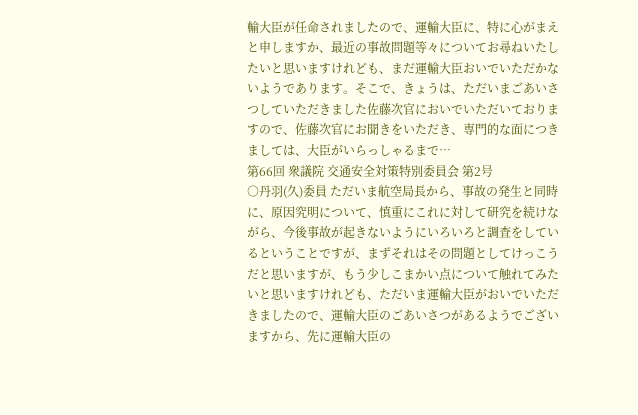輸大臣が任命されましたので、運輸大臣に、特に心がまえと申しますか、最近の事故問題等々についてお尋ねいたしたいと思いますけれども、まだ運輸大臣おいでいただかないようであります。そこで、きょうは、ただいまごあいさつしていただきました佐藤次官においでいただいておりますので、佐藤次官にお聞きをいただき、専門的な面につきましては、大臣がいらっしゃるまで…
第66回 衆議院 交通安全対策特別委員会 第2号
○丹羽(久)委員 ただいま航空局長から、事故の発生と同時に、原因究明について、慎重にこれに対して研究を続けながら、今後事故が起きないようにいろいろと調査をしているということですが、まずそれはその問題としてけっこうだと思いますが、もう少しこまかい点について触れてみたいと思いますけれども、ただいま運輸大臣がおいでいただきましたので、運輸大臣のごあいさつがあるようでございますから、先に運輸大臣の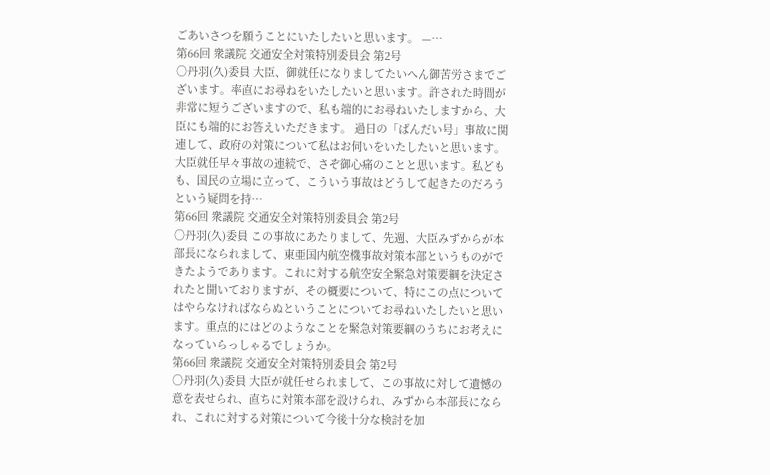ごあいさつを願うことにいたしたいと思います。 —…
第66回 衆議院 交通安全対策特別委員会 第2号
○丹羽(久)委員 大臣、御就任になりましてたいへん御苦労さまでございます。率直にお尋ねをいたしたいと思います。許された時間が非常に短うございますので、私も端的にお尋ねいたしますから、大臣にも端的にお答えいただきます。 過日の「ばんだい号」事故に関連して、政府の対策について私はお伺いをいたしたいと思います。大臣就任早々事故の連続で、さぞ御心痛のことと思います。私どもも、国民の立場に立って、こういう事故はどうして起きたのだろうという疑問を持…
第66回 衆議院 交通安全対策特別委員会 第2号
○丹羽(久)委員 この事故にあたりまして、先週、大臣みずからが本部長になられまして、東亜国内航空機事故対策本部というものができたようであります。これに対する航空安全緊急対策要綱を決定されたと聞いておりますが、その概要について、特にこの点についてはやらなければならぬということについてお尋ねいたしたいと思います。重点的にはどのようなことを緊急対策要綱のうちにお考えになっていらっしゃるでしょうか。
第66回 衆議院 交通安全対策特別委員会 第2号
○丹羽(久)委員 大臣が就任せられまして、この事故に対して遺憾の意を表せられ、直ちに対策本部を設けられ、みずから本部長になられ、これに対する対策について今後十分な検討を加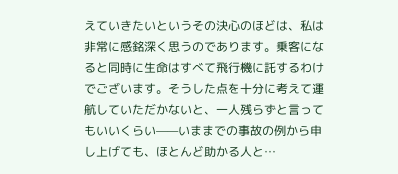えていきたいというその決心のほどは、私は非常に感銘深く思うのであります。乗客になると同時に生命はすべて飛行機に託するわけでございます。そうした点を十分に考えて運航していただかないと、一人残らずと言ってもいいくらい——いままでの事故の例から申し上げても、ほとんど助かる人と…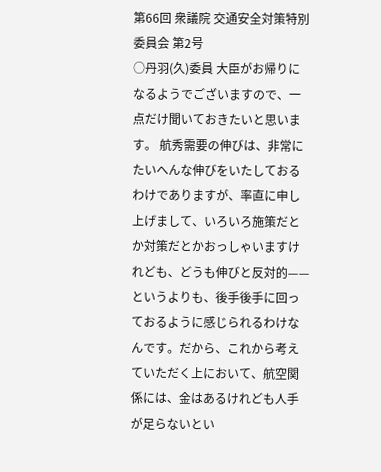第66回 衆議院 交通安全対策特別委員会 第2号
○丹羽(久)委員 大臣がお帰りになるようでございますので、一点だけ聞いておきたいと思います。 航秀需要の伸びは、非常にたいへんな伸びをいたしておるわけでありますが、率直に申し上げまして、いろいろ施策だとか対策だとかおっしゃいますけれども、どうも伸びと反対的——というよりも、後手後手に回っておるように感じられるわけなんです。だから、これから考えていただく上において、航空関係には、金はあるけれども人手が足らないとい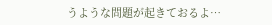うような問題が起きておるよ…